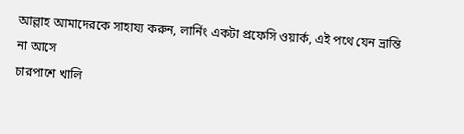আল্লাহ আমাদেরকে সাহায্য করুন, লার্নিং একটা প্রফেসি ওয়ার্ক, এই পথে যেন ভ্রান্তি না আসে
চারপাশে খালি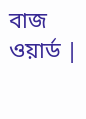বাজ ওয়ার্ড |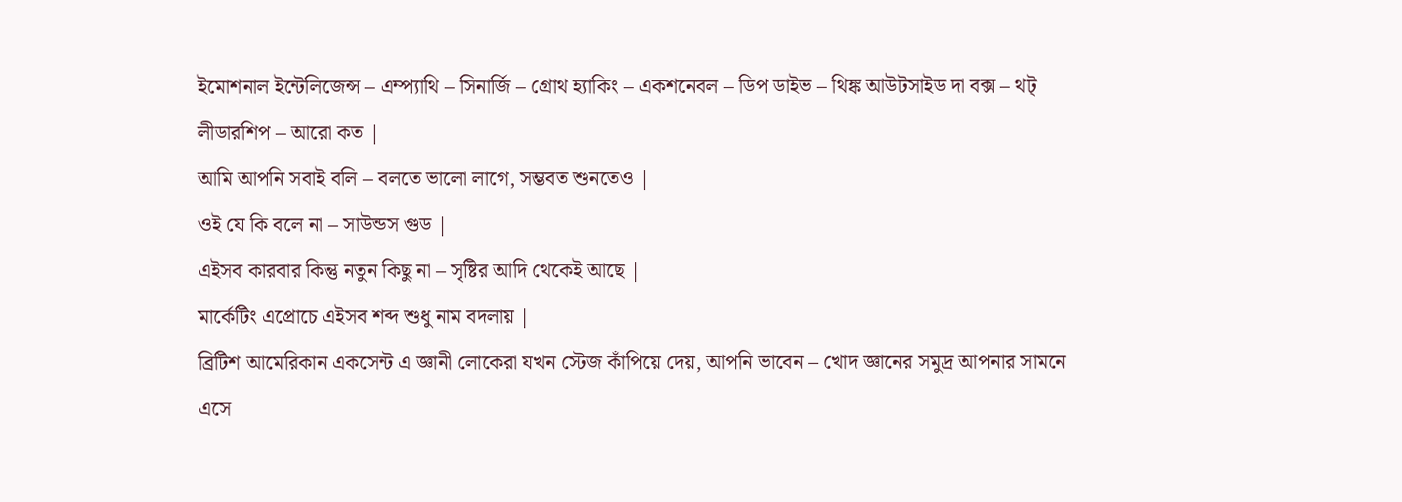ইমোশনাল ইন্টেলিজেন্স – এম্প্যাথি – সিনার্জি – গ্রোথ হ্যাকিং – একশনেবল – ডিপ ডাইভ – থিঙ্ক আউটসাইড দা বক্স – থট্ লীডারশিপ – আরো কত |
আমি আপনি সবাই বলি – বলতে ভালো লাগে, সম্ভবত শুনতেও |
ওই যে কি বলে না – সাউন্ডস গুড |
এইসব কারবার কিন্তু নতুন কিছু না – সৃষ্টির আদি থেকেই আছে |
মার্কেটিং এপ্রোচে এইসব শব্দ শুধু নাম বদলায় |
ব্রিটিশ আমেরিকান একসেন্ট এ জ্ঞানী লোকেরা যখন স্টেজ কাঁপিয়ে দেয়, আপনি ভাবেন – খোদ জ্ঞানের সমুদ্র আপনার সামনে এসে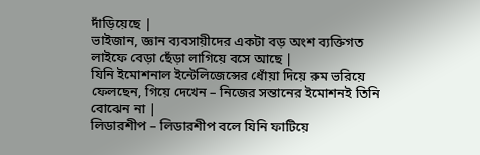দাঁড়িয়েছে |
ভাইজান, জ্ঞান ব্যবসায়ীদের একটা বড় অংশ ব্যক্তিগত লাইফে বেড়া ছেঁড়া লাগিয়ে বসে আছে |
যিনি ইমোশনাল ইন্টেলিজেন্সের ধোঁয়া দিয়ে রুম ভরিয়ে ফেলছেন, গিয়ে দেখেন – নিজের সন্তানের ইমোশনই তিনি বোঝেন না |
লিডারশীপ – লিডারশীপ বলে যিনি ফাটিয়ে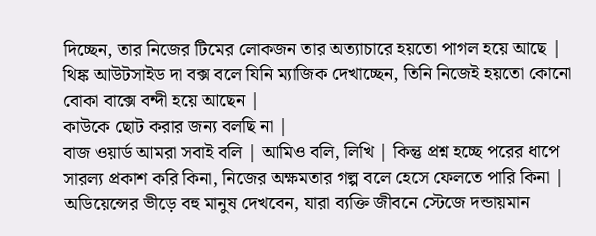দিচ্ছেন, তার নিজের টিমের লোকজন তার অত্যাচারে হয়তো পাগল হয়ে আছে |
থিঙ্ক আউটসাইড দা বক্স বলে যিনি ম্যাজিক দেখাচ্ছেন, তিনি নিজেই হয়তো কোনো বোকা বাক্সে বন্দী হয়ে আছেন |
কাউকে ছোট করার জন্য বলছি না |
বাজ ওয়ার্ড আমরা সবাই বলি | আমিও বলি, লিখি | কিন্তু প্রশ্ন হচ্ছে পরের ধাপে সারল্য প্রকাশ করি কিনা, নিজের অক্ষমতার গল্প বলে হেসে ফেলতে পারি কিনা |
অডিয়েন্সের ভীড়ে বহু মানুষ দেখবেন, যারা ব্যক্তি জীবনে স্টেজে দন্ডায়মান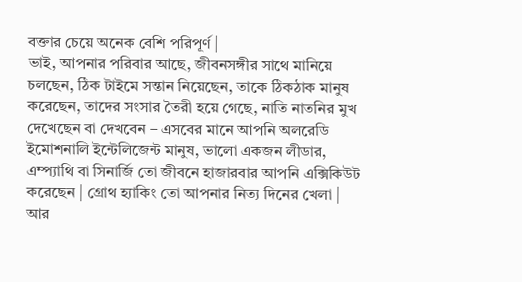বক্তার চেয়ে অনেক বেশি পরিপূর্ণ |
ভাই, আপনার পরিবার আছে, জীবনসঙ্গীর সাথে মানিয়ে চলছেন, ঠিক টাইমে সন্তান নিয়েছেন, তাকে ঠিকঠাক মানুষ করেছেন, তাদের সংসার তৈরী হয়ে গেছে, নাতি নাতনির মুখ দেখেছেন বা দেখবেন – এসবের মানে আপনি অলরেডি ইমোশনালি ইন্টেলিজেন্ট মানুষ, ভালো একজন লীডার, এম্প্যাথি বা সিনার্জি তো জীবনে হাজারবার আপনি এক্সিকিউট করেছেন | গ্রোথ হ্যাকিং তো আপনার নিত্য দিনের খেলা |
আর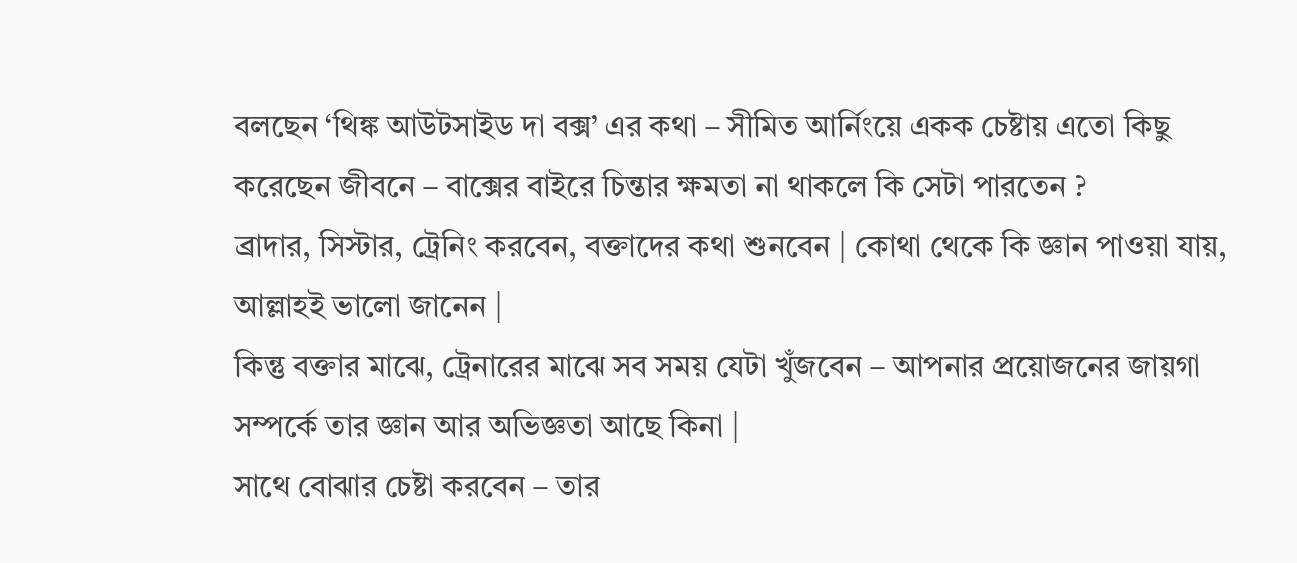বলছেন ‘থিঙ্ক আউটসাইড দা বক্স’ এর কথা – সীমিত আর্নিংয়ে একক চেষ্টায় এতো কিছু করেছেন জীবনে – বাক্সের বাইরে চিন্তার ক্ষমতা না থাকলে কি সেটা পারতেন ?
ব্রাদার, সিস্টার, ট্রেনিং করবেন, বক্তাদের কথা শুনবেন | কোথা থেকে কি জ্ঞান পাওয়া যায়, আল্লাহই ভালো জানেন |
কিন্তু বক্তার মাঝে, ট্রেনারের মাঝে সব সময় যেটা খুঁজবেন – আপনার প্রয়োজনের জায়গা সম্পর্কে তার জ্ঞান আর অভিজ্ঞতা আছে কিনা |
সাথে বোঝার চেষ্টা করবেন – তার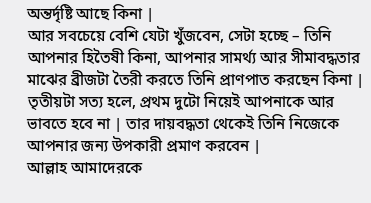অন্তর্দৃষ্টি আছে কিনা |
আর সবচেয়ে বেশি যেটা খুঁজবেন, সেটা হচ্ছে – তিনি আপনার হিতৈষী কিনা, আপনার সামর্থ্য আর সীমাবদ্ধতার মাঝের ব্রীজটা তৈরী করতে তিনি প্রাণপাত করছেন কিনা |
তৃতীয়টা সত্য হলে, প্রথম দুটো নিয়েই আপনাকে আর ভাবতে হবে না | তার দায়বদ্ধতা থেকেই তিনি নিজেকে আপনার জন্য উপকারী প্রমাণ করবেন |
আল্লাহ আমাদেরকে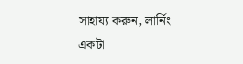সাহায্য করুন, লার্নিং একটা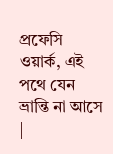প্রফেসি ওয়ার্ক, এই পথে যেন ভ্রান্তি না আসে |